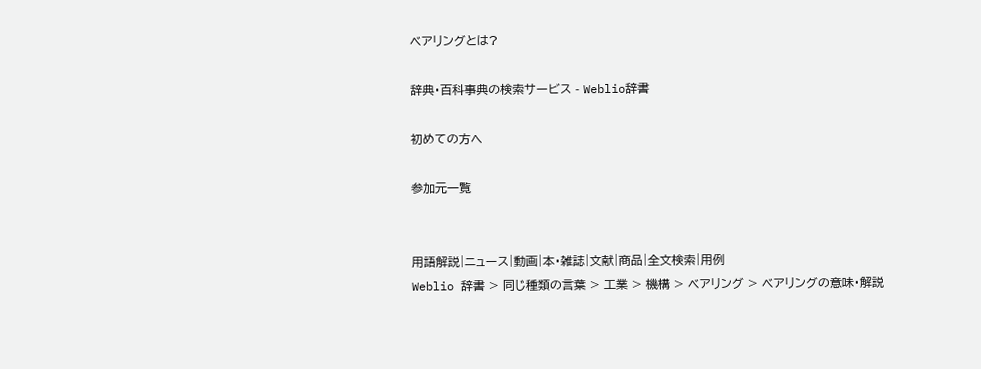ベアリングとは?

辞典・百科事典の検索サービス - Weblio辞書

初めての方へ

参加元一覧


用語解説|ニュース|動画|本・雑誌|文献|商品|全文検索|用例
Weblio 辞書 > 同じ種類の言葉 > 工業 > 機構 > ベアリング > ベアリングの意味・解説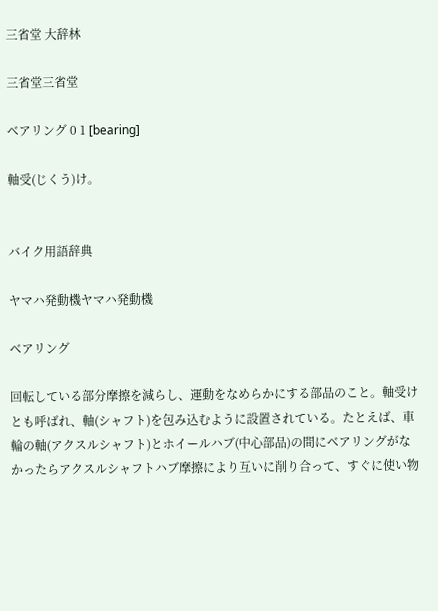三省堂 大辞林

三省堂三省堂

ベアリング 0 1 [bearing]

軸受(じくう)け。


バイク用語辞典

ヤマハ発動機ヤマハ発動機

ベアリング

回転している部分摩擦を減らし、運動をなめらかにする部品のこと。軸受けとも呼ばれ、軸(シャフト)を包み込むように設置されている。たとえば、車輪の軸(アクスルシャフト)とホイールハブ(中心部品)の間にベアリングがなかったらアクスルシャフトハブ摩擦により互いに削り合って、すぐに使い物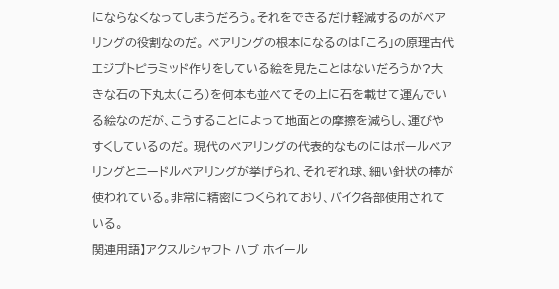にならなくなってしまうだろう。それをできるだけ軽減するのがベアリングの役割なのだ。 ベアリングの根本になるのは「ころ」の原理古代エジプトピラミッド作りをしている絵を見たことはないだろうか?大きな石の下丸太(ころ)を何本も並べてその上に石を載せて運んでいる絵なのだが、こうすることによって地面との摩擦を減らし、運びやすくしているのだ。 現代のベアリングの代表的なものにはボールベアリングとニードルベアリングが挙げられ、それぞれ球、細い針状の棒が使われている。非常に精密につくられており、バイク各部使用されている。
関連用語】アクスルシャフト ハブ ホイール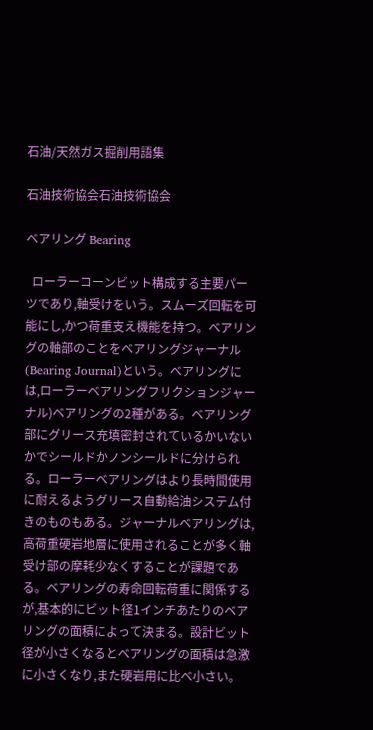石油/天然ガス掘削用語集

石油技術協会石油技術協会

ベアリング Bearing

  ローラーコーンビット構成する主要パーツであり,軸受けをいう。スムーズ回転を可能にし,かつ荷重支え機能を持つ。ベアリングの軸部のことをベアリングジャーナル(Bearing Journal)という。ベアリングには,ローラーベアリングフリクションジャーナル)ベアリングの2種がある。ベアリング部にグリース充填密封されているかいないかでシールドかノンシールドに分けられる。ローラーベアリングはより長時間使用に耐えるようグリース自動給油システム付きのものもある。ジャーナルベアリングは,高荷重硬岩地層に使用されることが多く軸受け部の摩耗少なくすることが課題である。ベアリングの寿命回転荷重に関係するが,基本的にビット径1インチあたりのベアリングの面積によって決まる。設計ビット径が小さくなるとベアリングの面積は急激に小さくなり,また硬岩用に比べ小さい。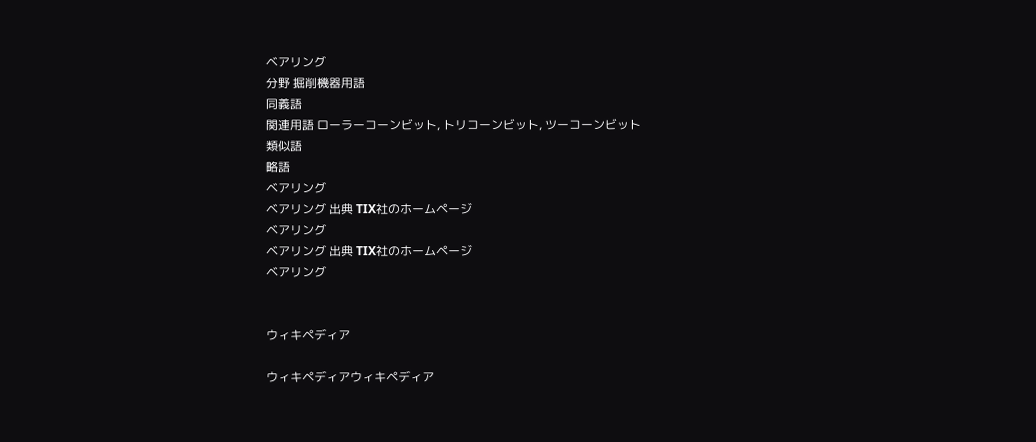ベアリング
分野 掘削機器用語
同義語
関連用語 ローラーコーンビット, トリコーンビット, ツーコーンビット
類似語
略語
ベアリング
ベアリング 出典 TIX社のホームページ
ベアリング
ベアリング 出典 TIX社のホームページ
ベアリング


ウィキペディア

ウィキペディアウィキペディア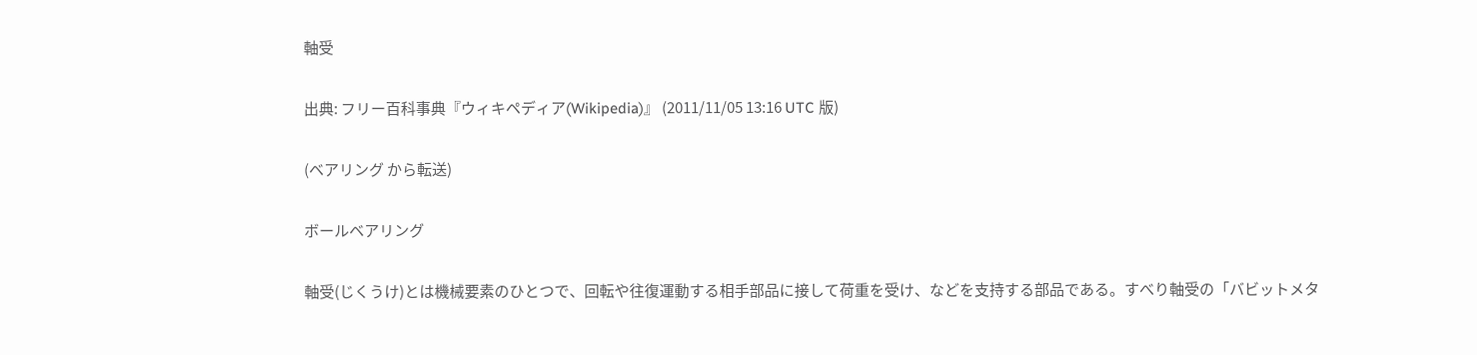軸受

出典: フリー百科事典『ウィキペディア(Wikipedia)』 (2011/11/05 13:16 UTC 版)

(ベアリング から転送)

ボールベアリング

軸受(じくうけ)とは機械要素のひとつで、回転や往復運動する相手部品に接して荷重を受け、などを支持する部品である。すべり軸受の「バビットメタ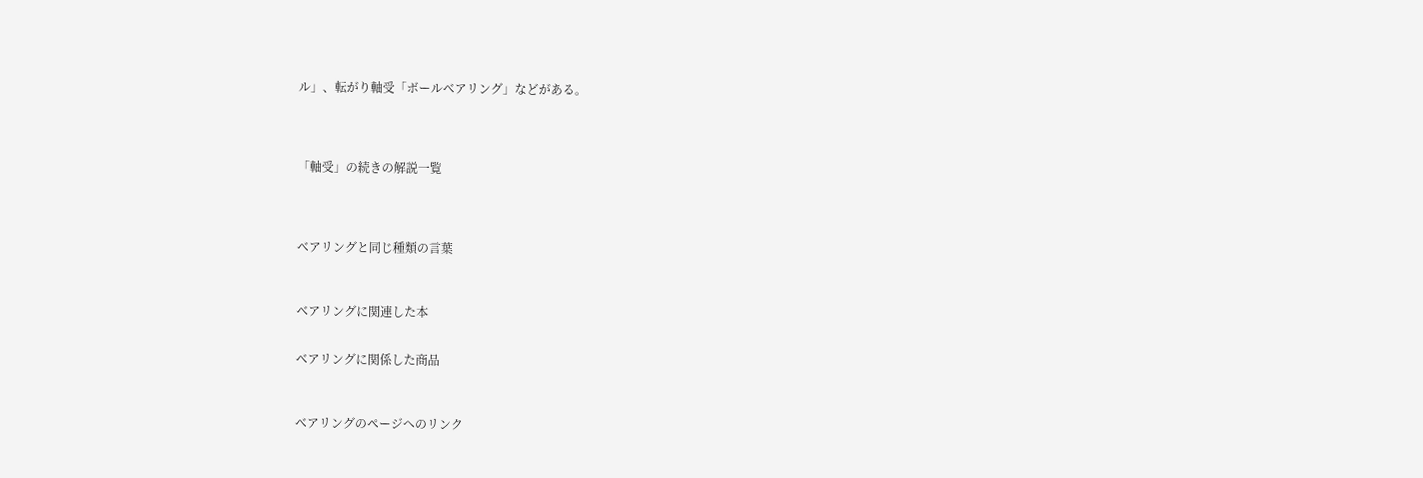ル」、転がり軸受「ボールベアリング」などがある。




「軸受」の続きの解説一覧




ベアリングと同じ種類の言葉



ベアリングに関連した本


ベアリングに関係した商品



ベアリングのページへのリンク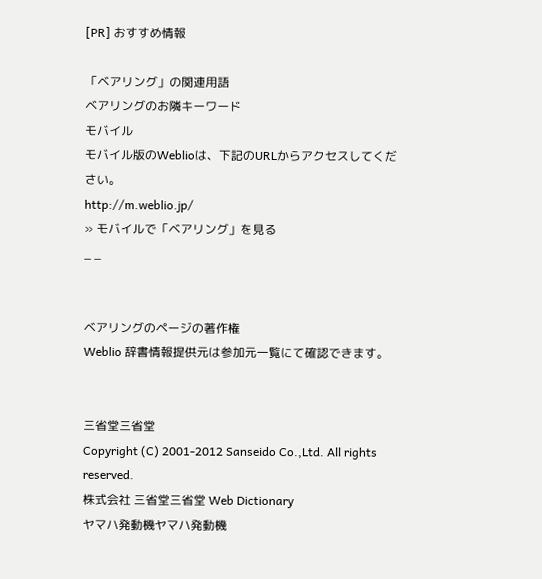[PR] おすすめ情報

「ベアリング」の関連用語
ベアリングのお隣キーワード
モバイル
モバイル版のWeblioは、下記のURLからアクセスしてください。
http://m.weblio.jp/
» モバイルで「ベアリング」を見る
_ _


ベアリングのページの著作権
Weblio 辞書情報提供元は参加元一覧にて確認できます。


三省堂三省堂
Copyright (C) 2001-2012 Sanseido Co.,Ltd. All rights reserved.
株式会社 三省堂三省堂 Web Dictionary
ヤマハ発動機ヤマハ発動機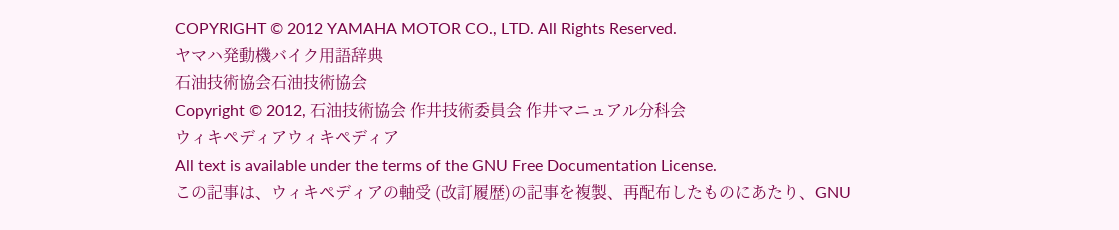COPYRIGHT © 2012 YAMAHA MOTOR CO., LTD. All Rights Reserved.
ヤマハ発動機バイク用語辞典
石油技術協会石油技術協会
Copyright © 2012, 石油技術協会 作井技術委員会 作井マニュアル分科会
ウィキペディアウィキペディア
All text is available under the terms of the GNU Free Documentation License.
この記事は、ウィキペディアの軸受 (改訂履歴)の記事を複製、再配布したものにあたり、GNU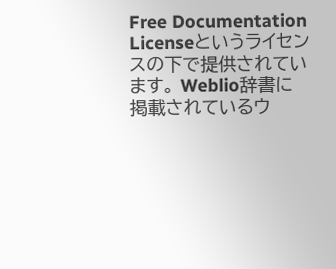Free Documentation Licenseというライセンスの下で提供されています。 Weblio辞書に掲載されているウ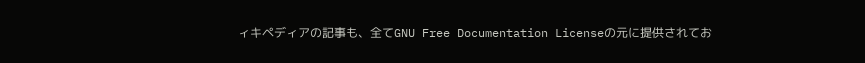ィキペディアの記事も、全てGNU Free Documentation Licenseの元に提供されてお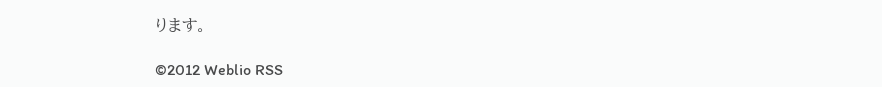ります。

©2012 Weblio RSS